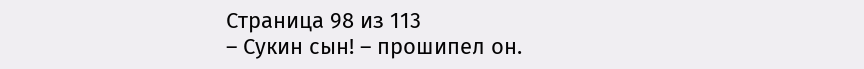Страница 98 из 113
– Сукин сын! – прошипел он.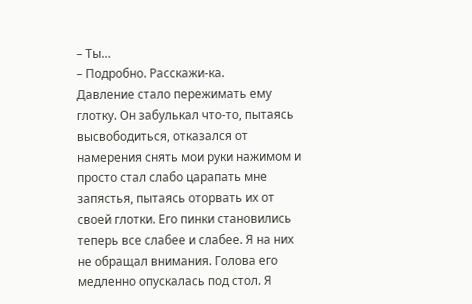– Ты…
– Подробно. Расскажи-ка.
Давление стало пережимать ему глотку. Он забулькал что-то, пытаясь высвободиться, отказался от намерения снять мои руки нажимом и просто стал слабо царапать мне запястья, пытаясь оторвать их от своей глотки. Его пинки становились теперь все слабее и слабее. Я на них не обращал внимания. Голова его медленно опускалась под стол. Я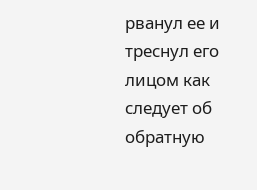рванул ее и треснул его лицом как следует об обратную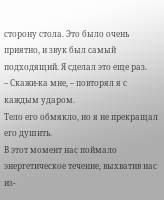сторону стола. Это было очень приятно, и звук был самый подходящий. Я сделал это еще раз.
– Скажи-ка мне, – повторял я с каждым ударом.
Тело его обмякло, но я не прекращал его душить.
В этот момент нас поймало энергетическое течение, выхватив нас из-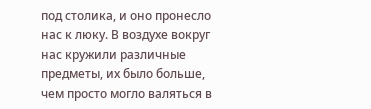под столика, и оно пронесло нас к люку. В воздухе вокруг нас кружили различные предметы, их было больше, чем просто могло валяться в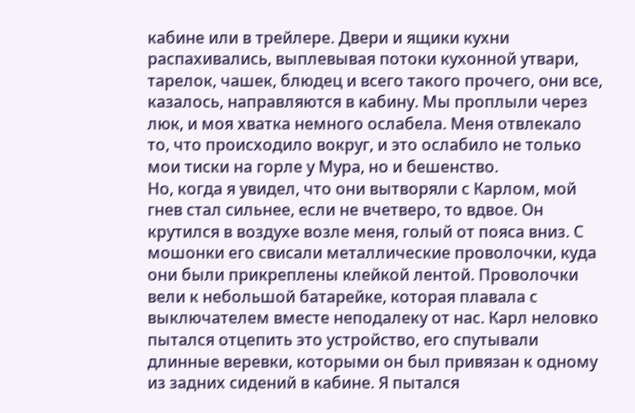кабине или в трейлере. Двери и ящики кухни распахивались, выплевывая потоки кухонной утвари, тарелок, чашек, блюдец и всего такого прочего, они все, казалось, направляются в кабину. Мы проплыли через люк, и моя хватка немного ослабела. Меня отвлекало то, что происходило вокруг, и это ослабило не только мои тиски на горле у Мура, но и бешенство.
Но, когда я увидел, что они вытворяли с Карлом, мой гнев стал сильнее, если не вчетверо, то вдвое. Он крутился в воздухе возле меня, голый от пояса вниз. С мошонки его свисали металлические проволочки, куда они были прикреплены клейкой лентой. Проволочки вели к небольшой батарейке, которая плавала с выключателем вместе неподалеку от нас. Карл неловко пытался отцепить это устройство, его спутывали длинные веревки, которыми он был привязан к одному из задних сидений в кабине. Я пытался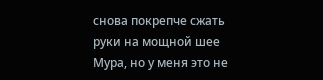снова покрепче сжать руки на мощной шее Мура, но у меня это не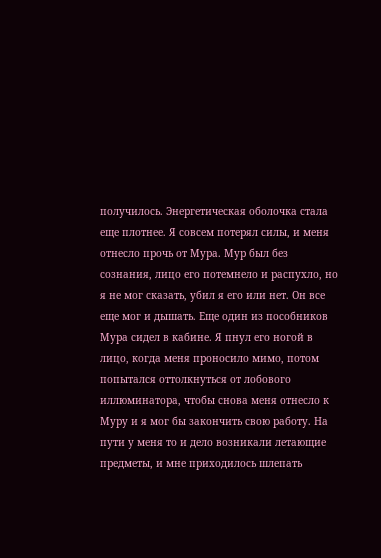получилось. Энергетическая оболочка стала еще плотнее. Я совсем потерял силы, и меня отнесло прочь от Мура. Мур был без сознания, лицо его потемнело и распухло, но я не мог сказать, убил я его или нет. Он все еще мог и дышать. Еще один из пособников Мура сидел в кабине. Я пнул его ногой в лицо, когда меня проносило мимо, потом попытался оттолкнуться от лобового иллюминатора, чтобы снова меня отнесло к Муру и я мог бы закончить свою работу. На пути у меня то и дело возникали летающие предметы, и мне приходилось шлепать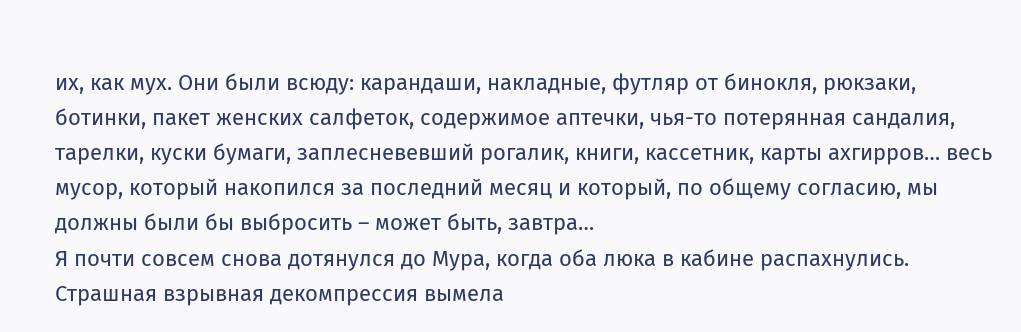их, как мух. Они были всюду: карандаши, накладные, футляр от бинокля, рюкзаки, ботинки, пакет женских салфеток, содержимое аптечки, чья-то потерянная сандалия, тарелки, куски бумаги, заплесневевший рогалик, книги, кассетник, карты ахгирров… весь мусор, который накопился за последний месяц и который, по общему согласию, мы должны были бы выбросить – может быть, завтра…
Я почти совсем снова дотянулся до Мура, когда оба люка в кабине распахнулись. Страшная взрывная декомпрессия вымела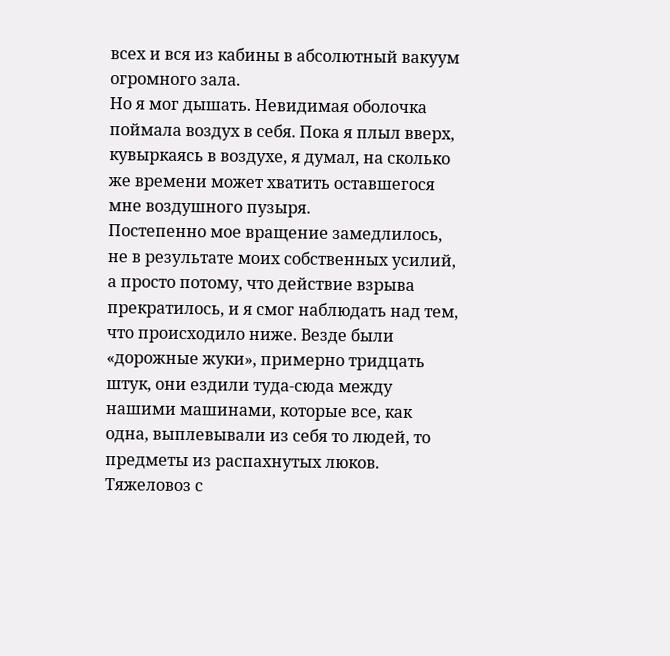всех и вся из кабины в абсолютный вакуум огромного зала.
Но я мог дышать. Невидимая оболочка поймала воздух в себя. Пока я плыл вверх, кувыркаясь в воздухе, я думал, на сколько же времени может хватить оставшегося мне воздушного пузыря.
Постепенно мое вращение замедлилось, не в результате моих собственных усилий, а просто потому, что действие взрыва прекратилось, и я смог наблюдать над тем, что происходило ниже. Везде были «дорожные жуки», примерно тридцать штук, они ездили туда-сюда между нашими машинами, которые все, как одна, выплевывали из себя то людей, то предметы из распахнутых люков. Тяжеловоз с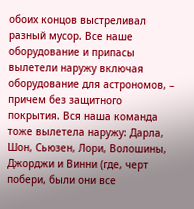обоих концов выстреливал разный мусор. Все наше оборудование и припасы вылетели наружу включая оборудование для астрономов, – причем без защитного покрытия. Вся наша команда тоже вылетела наружу: Дарла, Шон, Сьюзен, Лори, Волошины, Джорджи и Винни (где, черт побери, были они все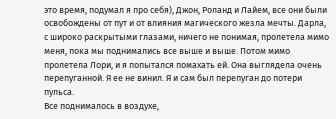это время, подумал я про себя), Джон, Роланд и Лайем, все они были освобождены от пут и от влияния магического жезла мечты. Дарла, с широко раскрытыми глазами, ничего не понимая, пролетела мимо меня, пока мы поднимались все выше и выше. Потом мимо пролетела Лори, и я попытался помахать ей. Она выглядела очень перепуганной. Я ее не винил. Я и сам был перепуган до потери пульса.
Все поднималось в воздухе,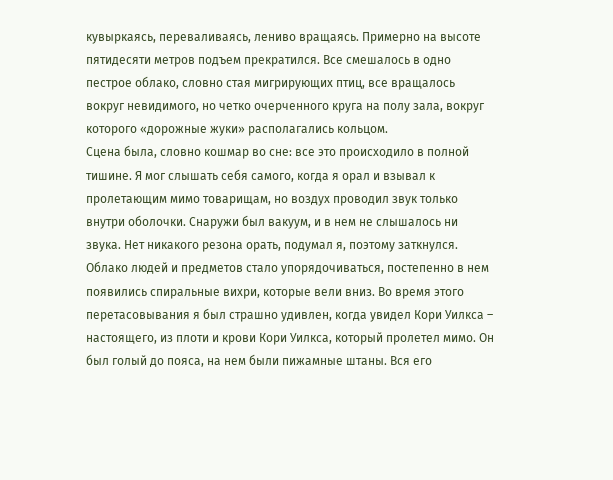кувыркаясь, переваливаясь, лениво вращаясь. Примерно на высоте пятидесяти метров подъем прекратился. Все смешалось в одно пестрое облако, словно стая мигрирующих птиц, все вращалось вокруг невидимого, но четко очерченного круга на полу зала, вокруг которого «дорожные жуки» располагались кольцом.
Сцена была, словно кошмар во сне: все это происходило в полной тишине. Я мог слышать себя самого, когда я орал и взывал к пролетающим мимо товарищам, но воздух проводил звук только внутри оболочки. Снаружи был вакуум, и в нем не слышалось ни звука. Нет никакого резона орать, подумал я, поэтому заткнулся.
Облако людей и предметов стало упорядочиваться, постепенно в нем появились спиральные вихри, которые вели вниз. Во время этого перетасовывания я был страшно удивлен, когда увидел Кори Уилкса – настоящего, из плоти и крови Кори Уилкса, который пролетел мимо. Он был голый до пояса, на нем были пижамные штаны. Вся его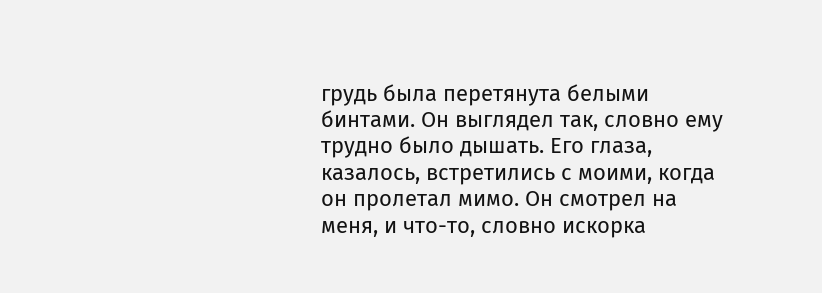грудь была перетянута белыми бинтами. Он выглядел так, словно ему трудно было дышать. Его глаза, казалось, встретились с моими, когда он пролетал мимо. Он смотрел на меня, и что-то, словно искорка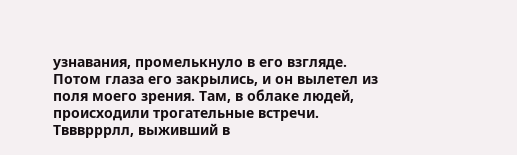узнавания, промелькнуло в его взгляде. Потом глаза его закрылись, и он вылетел из поля моего зрения. Там, в облаке людей, происходили трогательные встречи. Тввврррлл, выживший в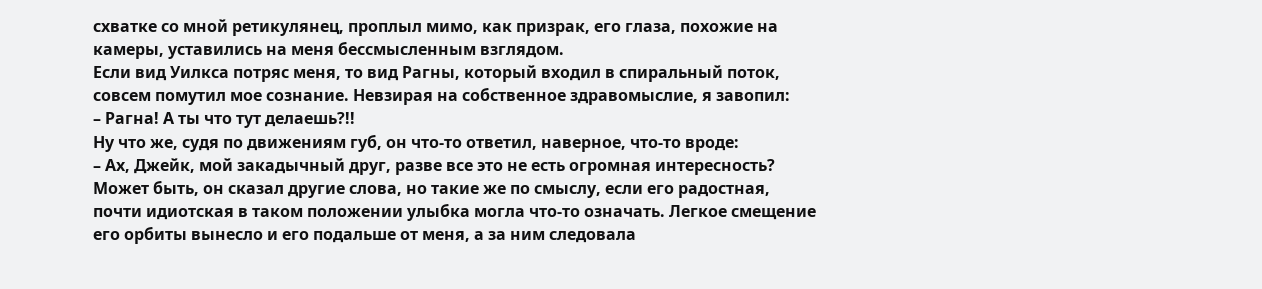схватке со мной ретикулянец, проплыл мимо, как призрак, его глаза, похожие на камеры, уставились на меня бессмысленным взглядом.
Если вид Уилкса потряс меня, то вид Рагны, который входил в спиральный поток, совсем помутил мое сознание. Невзирая на собственное здравомыслие, я завопил:
– Рагна! А ты что тут делаешь?!!
Ну что же, судя по движениям губ, он что-то ответил, наверное, что-то вроде:
– Ах, Джейк, мой закадычный друг, разве все это не есть огромная интересность?
Может быть, он сказал другие слова, но такие же по смыслу, если его радостная, почти идиотская в таком положении улыбка могла что-то означать. Легкое смещение его орбиты вынесло и его подальше от меня, а за ним следовала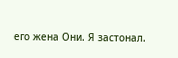его жена Они. Я застонал.